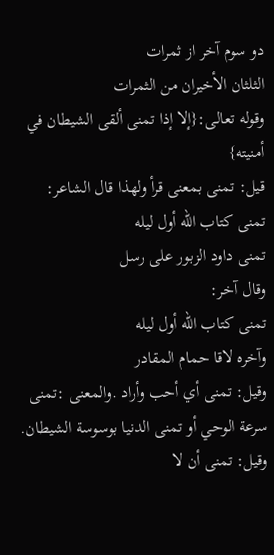دو سوم آخر از ثمرات
الثلثان الأخيران من الثمرات
وقوله تعالى:{إلا إذا تمنى ألقى الشيطان في أمنيته}
قيل: تمنى بمعنى قرأ ولهذا قال الشاعر:
تمنى كتاب الله أول ليله
تمنى داود الزبور على رسل
وقال آخر:
تمنى كتاب الله أول ليله
وآخره لاقا حمام المقادر
وقيل: تمنى أي أحب وأراد .والمعنى :تمنى سرعة الوحي أو تمنى الدنيا بوسوسة الشيطان.
وقيل: تمنى أن لا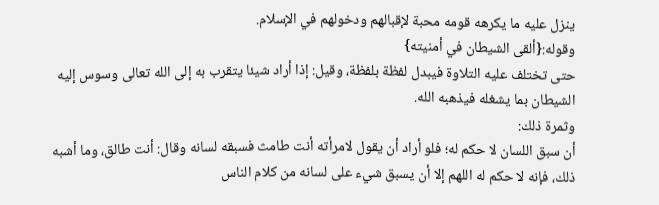ينزل عليه ما يكرهه قومه محبة لإقبالهم ودخولهم في الإسلام.
وقوله:{ألقى الشيطان في أمنيته}
حتى تختلف عليه التلاوة فيبدل لفظة بلفظة، وقيل: إذا أراد شيئا يتقرب به إلى الله تعالى وسوس إليه الشيطان بما يشغله فيذهبه الله.
وثمرة ذلك:
أن سبق اللسان لا حكم له؛ فلو أراد أن يقول لامرأته أنت طامث فسبقه لسانه وقال: أنت طالق، وما أشبه ذلك، فإنه لا حكم له اللهم إلا أن يسبق شيء على لسانه من كلام الناس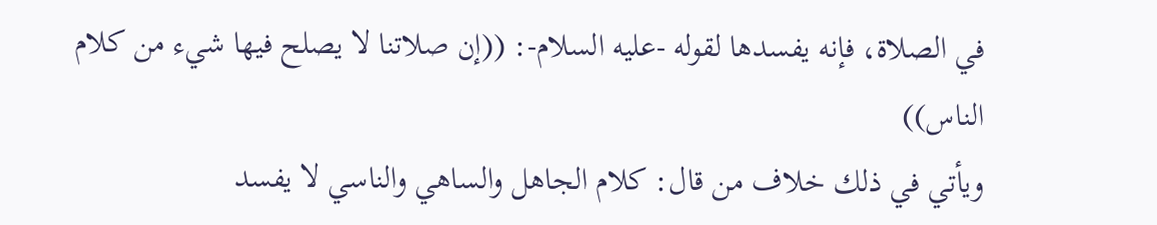في الصلاة، فإنه يفسدها لقوله -عليه السلام-: ((إن صلاتنا لا يصلح فيها شيء من كلام الناس))
ويأتي في ذلك خلاف من قال: كلام الجاهل والساهي والناسي لا يفسد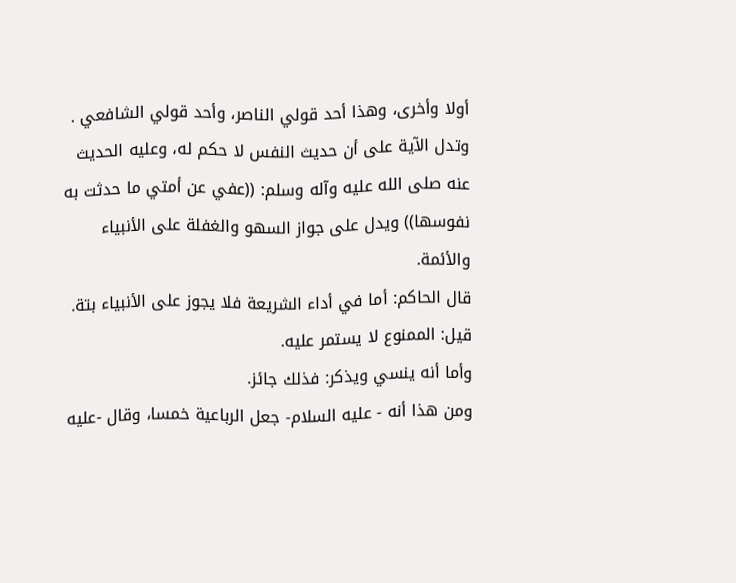أولا وأخرى، وهذا أحد قولي الناصر، وأحد قولي الشافعي .
وتدل الآية على أن حديث النفس لا حكم له، وعليه الحديث عنه صلى الله عليه وآله وسلم: ((عفي عن أمتي ما حدثت به نفوسها)) ويدل على جواز السهو والغفلة على الأنبياء والأئمة.
قال الحاكم: أما في أداء الشريعة فلا يجوز على الأنبياء بتة.
قيل: الممنوع لا يستمر عليه.
وأما أنه ينسي ويذكر: فذلك جائز.
ومن هذا أنه - عليه السلام- جعل الرباعية خمسا، وقال -عليه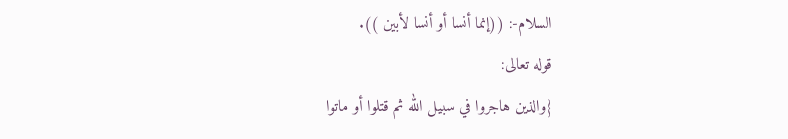السلام-: ((إنما أنسا أو أنسا لأبين )).
قوله تعالى:
{والذين هاجروا في سبيل الله ثم قتلوا أو ماتوا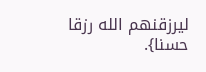ليرزقنهم الله رزقا حسنا}.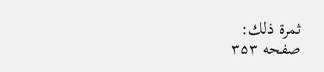ثمرة ذلك:
صفحه ۳۵۳